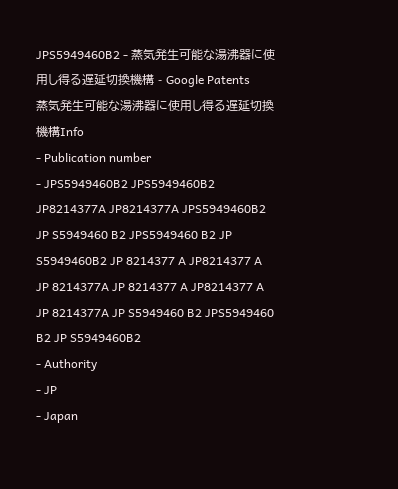JPS5949460B2 - 蒸気発生可能な湯沸器に使用し得る遅延切換機構 - Google Patents
蒸気発生可能な湯沸器に使用し得る遅延切換機構Info
- Publication number
- JPS5949460B2 JPS5949460B2 JP8214377A JP8214377A JPS5949460B2 JP S5949460 B2 JPS5949460 B2 JP S5949460B2 JP 8214377 A JP8214377 A JP 8214377A JP 8214377 A JP8214377 A JP 8214377A JP S5949460 B2 JPS5949460 B2 JP S5949460B2
- Authority
- JP
- Japan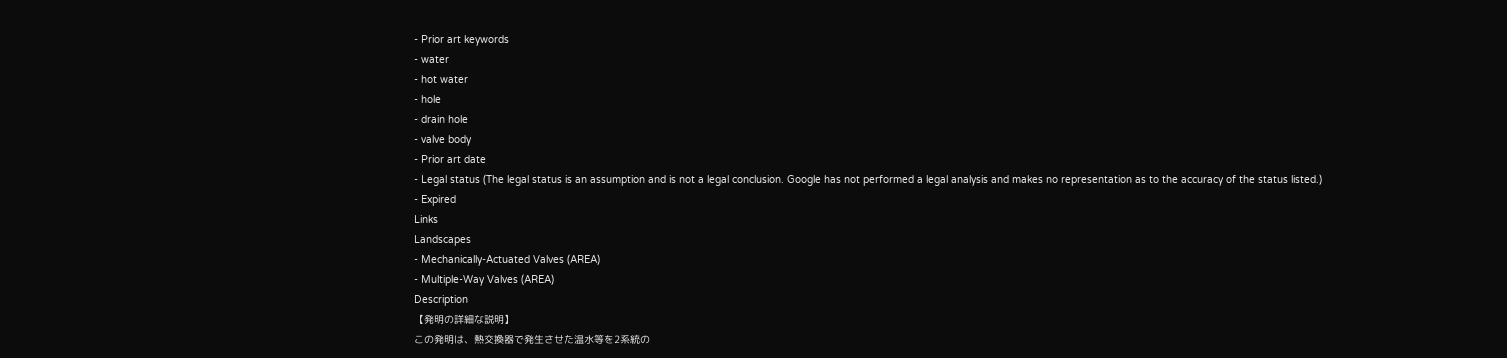- Prior art keywords
- water
- hot water
- hole
- drain hole
- valve body
- Prior art date
- Legal status (The legal status is an assumption and is not a legal conclusion. Google has not performed a legal analysis and makes no representation as to the accuracy of the status listed.)
- Expired
Links
Landscapes
- Mechanically-Actuated Valves (AREA)
- Multiple-Way Valves (AREA)
Description
【発明の詳細な説明】
この発明は、熱交換器で発生させた温水等を2系統の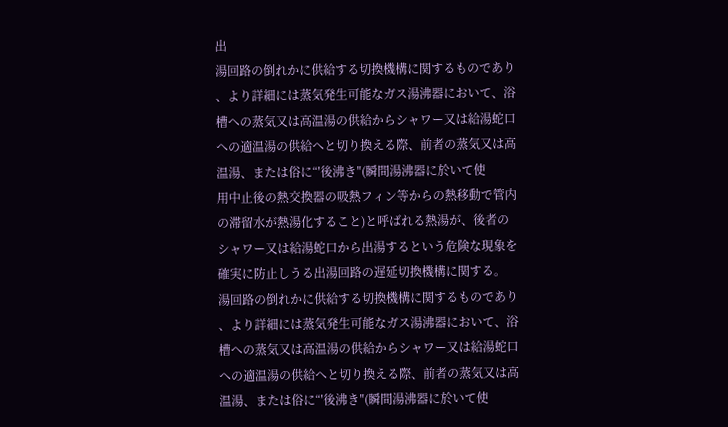出
湯回路の倒れかに供給する切換機構に関するものであり
、より詳細には蒸気発生可能なガス湯沸器において、浴
槽への蒸気又は高温湯の供給からシャワー又は給湯蛇口
への適温湯の供給へと切り換える際、前者の蒸気又は高
温湯、または俗に“′後沸き″(瞬間湯沸器に於いて使
用中止後の熱交換器の吸熱フィン等からの熱移動で管内
の滞留水が熱湯化すること)と呼ばれる熱湯が、後者の
シャワー又は給湯蛇口から出湯するという危険な現象を
確実に防止しうる出湯回路の遅延切換機構に関する。
湯回路の倒れかに供給する切換機構に関するものであり
、より詳細には蒸気発生可能なガス湯沸器において、浴
槽への蒸気又は高温湯の供給からシャワー又は給湯蛇口
への適温湯の供給へと切り換える際、前者の蒸気又は高
温湯、または俗に“′後沸き″(瞬間湯沸器に於いて使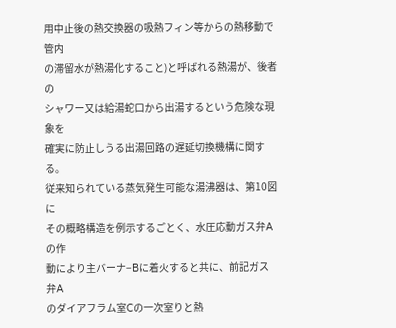用中止後の熱交換器の吸熱フィン等からの熱移動で管内
の滞留水が熱湯化すること)と呼ばれる熱湯が、後者の
シャワー又は給湯蛇口から出湯するという危険な現象を
確実に防止しうる出湯回路の遅延切換機構に関する。
従来知られている蒸気発生可能な湯沸器は、第10図に
その概略構造を例示するごとく、水圧応動ガス弁Aの作
動により主バーナ−Bに着火すると共に、前記ガス弁A
のダイアフラム室Cの一次室りと熱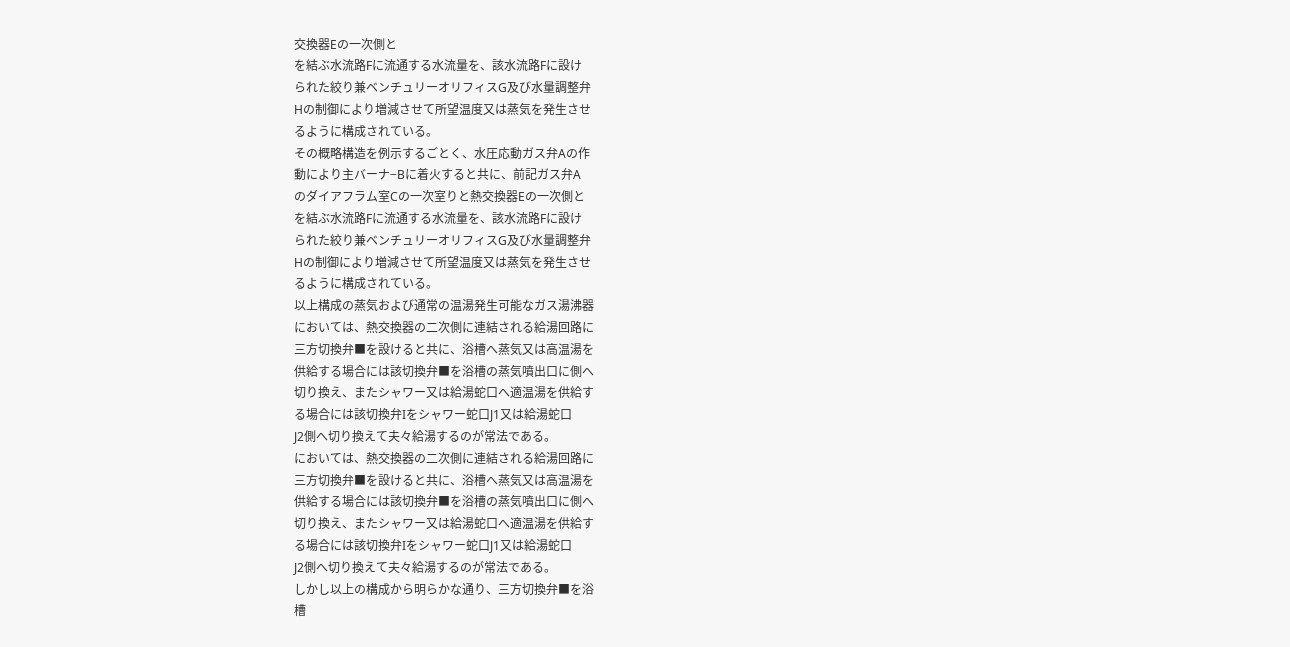交換器Eの一次側と
を結ぶ水流路Fに流通する水流量を、該水流路Fに設け
られた絞り兼ベンチュリーオリフィスG及び水量調整弁
Hの制御により増減させて所望温度又は蒸気を発生させ
るように構成されている。
その概略構造を例示するごとく、水圧応動ガス弁Aの作
動により主バーナ−Bに着火すると共に、前記ガス弁A
のダイアフラム室Cの一次室りと熱交換器Eの一次側と
を結ぶ水流路Fに流通する水流量を、該水流路Fに設け
られた絞り兼ベンチュリーオリフィスG及び水量調整弁
Hの制御により増減させて所望温度又は蒸気を発生させ
るように構成されている。
以上構成の蒸気および通常の温湯発生可能なガス湯沸器
においては、熱交換器の二次側に連結される給湯回路に
三方切換弁■を設けると共に、浴槽へ蒸気又は高温湯を
供給する場合には該切換弁■を浴槽の蒸気噴出口に側へ
切り換え、またシャワー又は給湯蛇口へ適温湯を供給す
る場合には該切換弁Iをシャワー蛇口J1又は給湯蛇口
J2側へ切り換えて夫々給湯するのが常法である。
においては、熱交換器の二次側に連結される給湯回路に
三方切換弁■を設けると共に、浴槽へ蒸気又は高温湯を
供給する場合には該切換弁■を浴槽の蒸気噴出口に側へ
切り換え、またシャワー又は給湯蛇口へ適温湯を供給す
る場合には該切換弁Iをシャワー蛇口J1又は給湯蛇口
J2側へ切り換えて夫々給湯するのが常法である。
しかし以上の構成から明らかな通り、三方切換弁■を浴
槽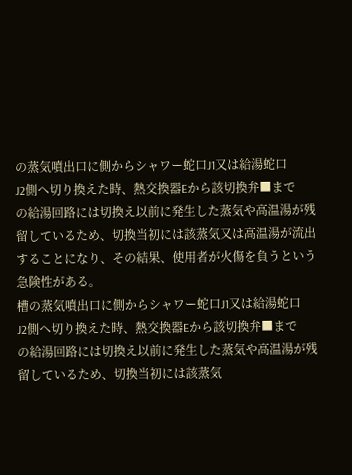の蒸気噴出口に側からシャワー蛇口J1又は給湯蛇口
J2側へ切り換えた時、熱交換器Eから該切換弁■まで
の給湯回路には切換え以前に発生した蒸気や高温湯が残
留しているため、切換当初には該蒸気又は高温湯が流出
することになり、その結果、使用者が火傷を負うという
急険性がある。
槽の蒸気噴出口に側からシャワー蛇口J1又は給湯蛇口
J2側へ切り換えた時、熱交換器Eから該切換弁■まで
の給湯回路には切換え以前に発生した蒸気や高温湯が残
留しているため、切換当初には該蒸気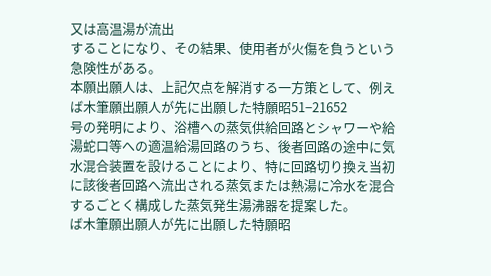又は高温湯が流出
することになり、その結果、使用者が火傷を負うという
急険性がある。
本願出願人は、上記欠点を解消する一方策として、例え
ば木筆願出願人が先に出願した特願昭51−21652
号の発明により、浴槽への蒸気供給回路とシャワーや給
湯蛇口等への適温給湯回路のうち、後者回路の途中に気
水混合装置を設けることにより、特に回路切り換え当初
に該後者回路へ流出される蒸気または熱湯に冷水を混合
するごとく構成した蒸気発生湯沸器を提案した。
ば木筆願出願人が先に出願した特願昭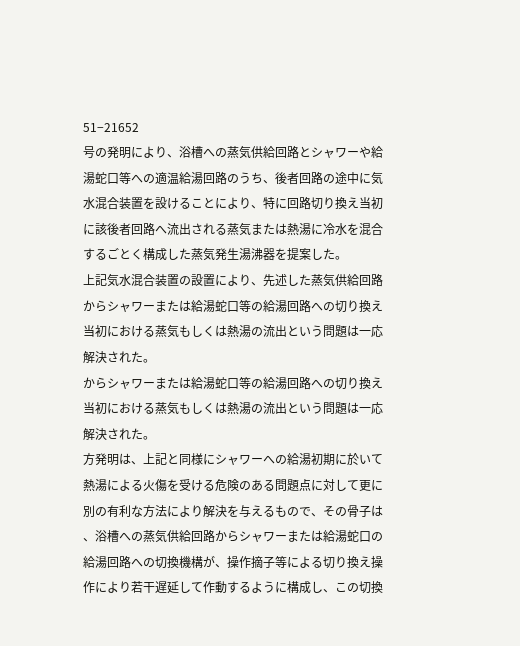51−21652
号の発明により、浴槽への蒸気供給回路とシャワーや給
湯蛇口等への適温給湯回路のうち、後者回路の途中に気
水混合装置を設けることにより、特に回路切り換え当初
に該後者回路へ流出される蒸気または熱湯に冷水を混合
するごとく構成した蒸気発生湯沸器を提案した。
上記気水混合装置の設置により、先述した蒸気供給回路
からシャワーまたは給湯蛇口等の給湯回路への切り換え
当初における蒸気もしくは熱湯の流出という問題は一応
解決された。
からシャワーまたは給湯蛇口等の給湯回路への切り換え
当初における蒸気もしくは熱湯の流出という問題は一応
解決された。
方発明は、上記と同様にシャワーへの給湯初期に於いて
熱湯による火傷を受ける危険のある問題点に対して更に
別の有利な方法により解決を与えるもので、その骨子は
、浴槽への蒸気供給回路からシャワーまたは給湯蛇口の
給湯回路への切換機構が、操作摘子等による切り換え操
作により若干遅延して作動するように構成し、この切換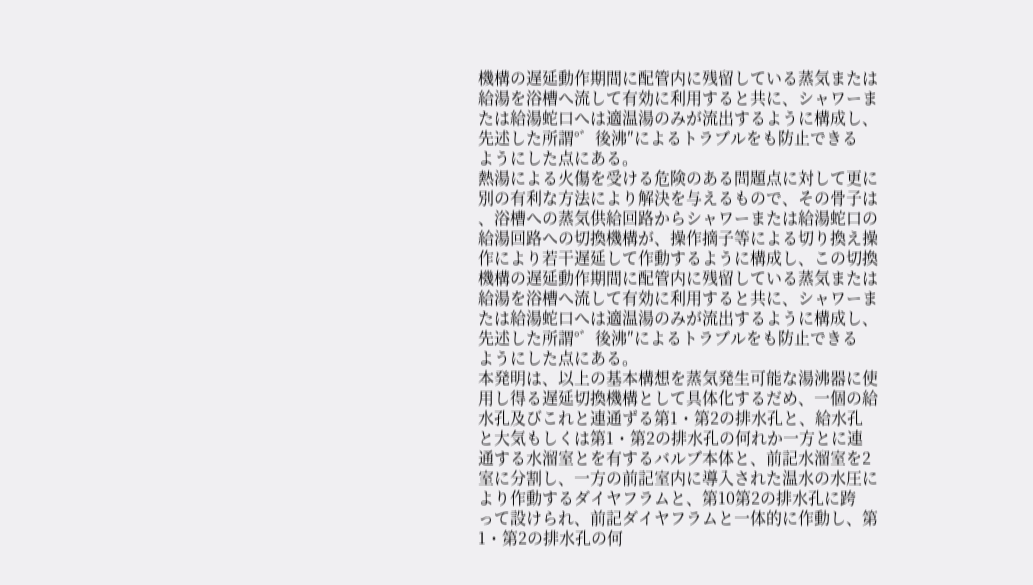機構の遅延動作期間に配管内に残留している蒸気または
給湯を浴槽へ流して有効に利用すると共に、シャワーま
たは給湯蛇口へは適温湯のみが流出するように構成し、
先述した所謂°゛後沸″によるトラブルをも防止できる
ようにした点にある。
熱湯による火傷を受ける危険のある問題点に対して更に
別の有利な方法により解決を与えるもので、その骨子は
、浴槽への蒸気供給回路からシャワーまたは給湯蛇口の
給湯回路への切換機構が、操作摘子等による切り換え操
作により若干遅延して作動するように構成し、この切換
機構の遅延動作期間に配管内に残留している蒸気または
給湯を浴槽へ流して有効に利用すると共に、シャワーま
たは給湯蛇口へは適温湯のみが流出するように構成し、
先述した所謂°゛後沸″によるトラブルをも防止できる
ようにした点にある。
本発明は、以上の基本構想を蒸気発生可能な湯沸器に使
用し得る遅延切換機構として具体化するだめ、一個の給
水孔及びこれと連通ずる第1・第2の排水孔と、給水孔
と大気もしくは第1・第2の排水孔の何れか一方とに連
通する水溜室とを有するバルブ本体と、前記水溜室を2
室に分割し、一方の前記室内に導入された温水の水圧に
より作動するダイヤフラムと、第10第2の排水孔に跨
って設けられ、前記ダイヤフラムと一体的に作動し、第
1・第2の排水孔の何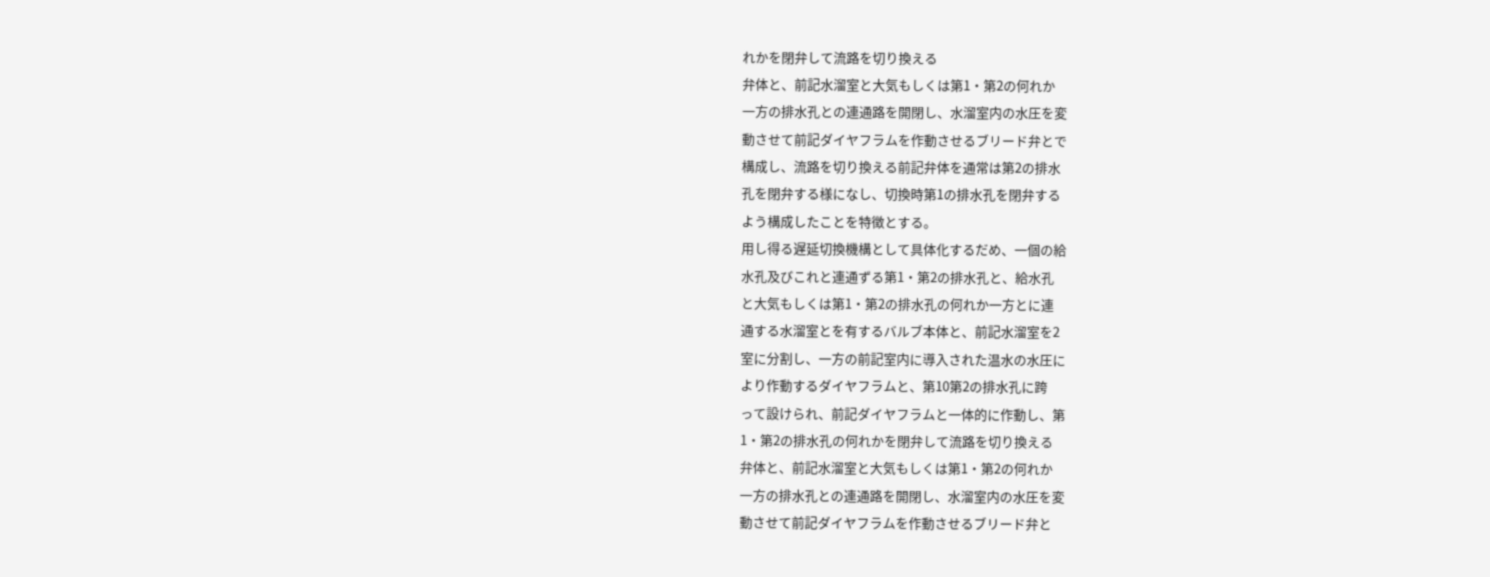れかを閉弁して流路を切り換える
弁体と、前記水溜室と大気もしくは第1・第2の何れか
一方の排水孔との連通路を開閉し、水溜室内の水圧を変
動させて前記ダイヤフラムを作動させるブリード弁とで
構成し、流路を切り換える前記弁体を通常は第2の排水
孔を閉弁する様になし、切換時第1の排水孔を閉弁する
よう構成したことを特徴とする。
用し得る遅延切換機構として具体化するだめ、一個の給
水孔及びこれと連通ずる第1・第2の排水孔と、給水孔
と大気もしくは第1・第2の排水孔の何れか一方とに連
通する水溜室とを有するバルブ本体と、前記水溜室を2
室に分割し、一方の前記室内に導入された温水の水圧に
より作動するダイヤフラムと、第10第2の排水孔に跨
って設けられ、前記ダイヤフラムと一体的に作動し、第
1・第2の排水孔の何れかを閉弁して流路を切り換える
弁体と、前記水溜室と大気もしくは第1・第2の何れか
一方の排水孔との連通路を開閉し、水溜室内の水圧を変
動させて前記ダイヤフラムを作動させるブリード弁と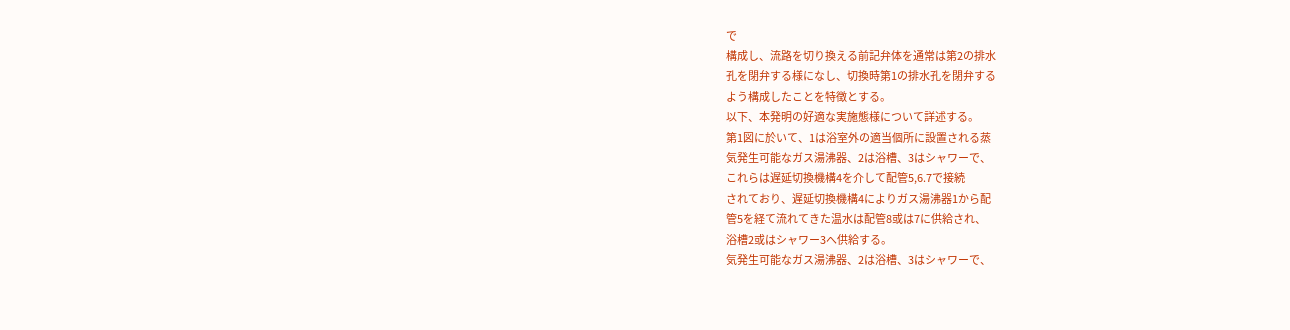で
構成し、流路を切り換える前記弁体を通常は第2の排水
孔を閉弁する様になし、切換時第1の排水孔を閉弁する
よう構成したことを特徴とする。
以下、本発明の好適な実施態様について詳述する。
第1図に於いて、1は浴室外の適当個所に設置される蒸
気発生可能なガス湯沸器、2は浴槽、3はシャワーで、
これらは遅延切換機構4を介して配管5,6.7で接続
されており、遅延切換機構4によりガス湯沸器1から配
管5を経て流れてきた温水は配管8或は7に供給され、
浴槽2或はシャワー3へ供給する。
気発生可能なガス湯沸器、2は浴槽、3はシャワーで、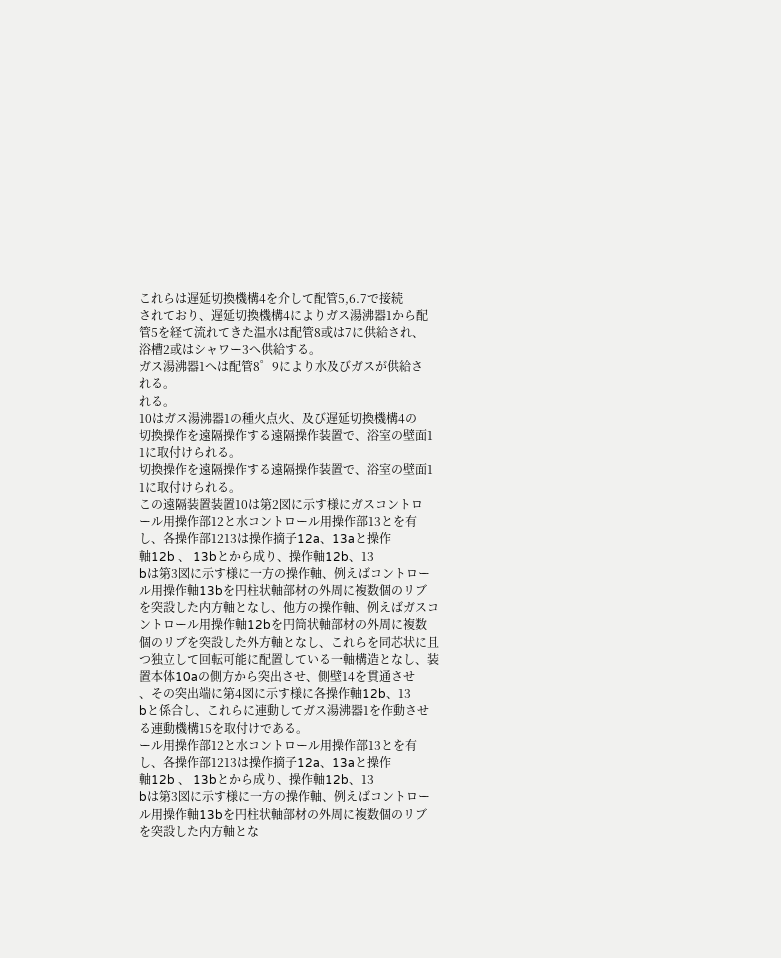これらは遅延切換機構4を介して配管5,6.7で接続
されており、遅延切換機構4によりガス湯沸器1から配
管5を経て流れてきた温水は配管8或は7に供給され、
浴槽2或はシャワー3へ供給する。
ガス湯沸器1へは配管8゜9により水及びガスが供給さ
れる。
れる。
10はガス湯沸器1の種火点火、及び遅延切換機構4の
切換操作を遠隔操作する遠隔操作装置で、浴室の壁面1
1に取付けられる。
切換操作を遠隔操作する遠隔操作装置で、浴室の壁面1
1に取付けられる。
この遠隔装置装置10は第2図に示す様にガスコントロ
ール用操作部12と水コントロール用操作部13とを有
し、各操作部1213は操作摘子12a、13aと操作
軸12b 、 13bとから成り、操作軸12b、13
bは第3図に示す様に一方の操作軸、例えばコントロー
ル用操作軸13bを円柱状軸部材の外周に複数個のリブ
を突設した内方軸となし、他方の操作軸、例えばガスコ
ントロール用操作軸12bを円筒状軸部材の外周に複数
個のリブを突設した外方軸となし、これらを同芯状に且
つ独立して回転可能に配置している一軸構造となし、装
置本体10aの側方から突出させ、側壁14を貫通させ
、その突出端に第4図に示す様に各操作軸12b、13
bと係合し、これらに連動してガス湯沸器1を作動させ
る連動機構15を取付けである。
ール用操作部12と水コントロール用操作部13とを有
し、各操作部1213は操作摘子12a、13aと操作
軸12b 、 13bとから成り、操作軸12b、13
bは第3図に示す様に一方の操作軸、例えばコントロー
ル用操作軸13bを円柱状軸部材の外周に複数個のリブ
を突設した内方軸とな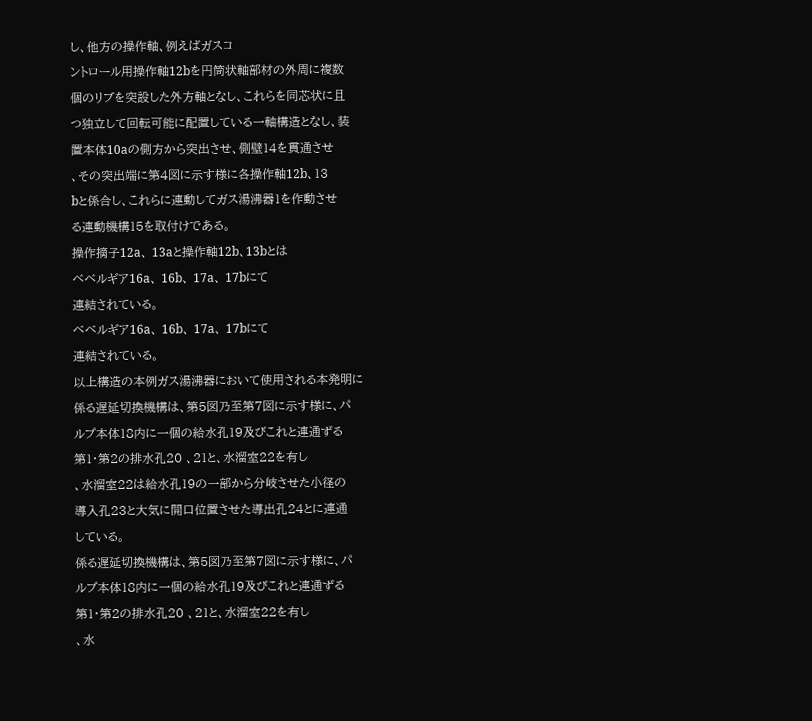し、他方の操作軸、例えばガスコ
ントロール用操作軸12bを円筒状軸部材の外周に複数
個のリブを突設した外方軸となし、これらを同芯状に且
つ独立して回転可能に配置している一軸構造となし、装
置本体10aの側方から突出させ、側壁14を貫通させ
、その突出端に第4図に示す様に各操作軸12b、13
bと係合し、これらに連動してガス湯沸器1を作動させ
る連動機構15を取付けである。
操作摘子12a、 13aと操作軸12b、13bとは
ベベルギア16a、 16b、 17a、 17bにて
連結されている。
ベベルギア16a、 16b、 17a、 17bにて
連結されている。
以上構造の本例ガス湯沸器において使用される本発明に
係る遅延切換機構は、第5図乃至第7図に示す様に、パ
ルプ本体18内に一個の給水孔19及びこれと連通ずる
第1・第2の排水孔20 、21と、水溜室22を有し
、水溜室22は給水孔19の一部から分岐させた小径の
導入孔23と大気に開口位置させた導出孔24とに連通
している。
係る遅延切換機構は、第5図乃至第7図に示す様に、パ
ルプ本体18内に一個の給水孔19及びこれと連通ずる
第1・第2の排水孔20 、21と、水溜室22を有し
、水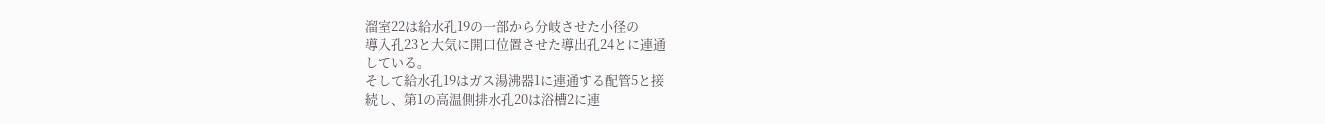溜室22は給水孔19の一部から分岐させた小径の
導入孔23と大気に開口位置させた導出孔24とに連通
している。
そして給水孔19はガス湯沸器1に連通する配管5と接
続し、第1の高温側排水孔20は浴槽2に連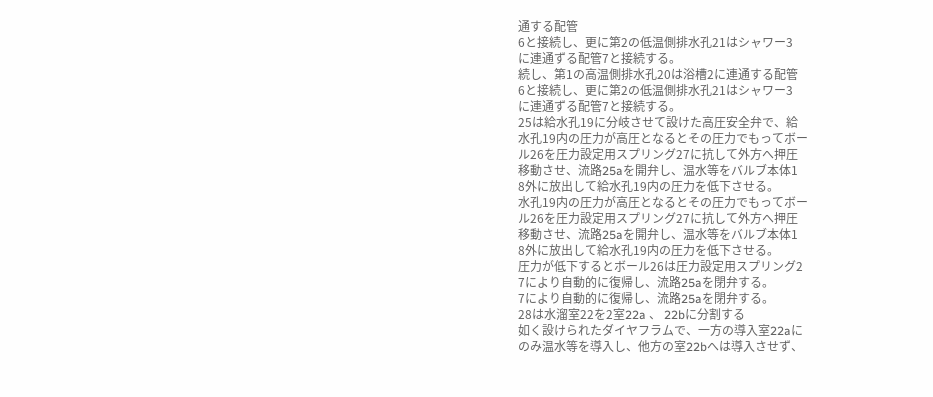通する配管
6と接続し、更に第2の低温側排水孔21はシャワー3
に連通ずる配管7と接続する。
続し、第1の高温側排水孔20は浴槽2に連通する配管
6と接続し、更に第2の低温側排水孔21はシャワー3
に連通ずる配管7と接続する。
25は給水孔19に分岐させて設けた高圧安全弁で、給
水孔19内の圧力が高圧となるとその圧力でもってボー
ル26を圧力設定用スプリング27に抗して外方へ押圧
移動させ、流路25aを開弁し、温水等をバルブ本体1
8外に放出して給水孔19内の圧力を低下させる。
水孔19内の圧力が高圧となるとその圧力でもってボー
ル26を圧力設定用スプリング27に抗して外方へ押圧
移動させ、流路25aを開弁し、温水等をバルブ本体1
8外に放出して給水孔19内の圧力を低下させる。
圧力が低下するとボール26は圧力設定用スプリング2
7により自動的に復帰し、流路25aを閉弁する。
7により自動的に復帰し、流路25aを閉弁する。
28は水溜室22を2室22a 、 22bに分割する
如く設けられたダイヤフラムで、一方の導入室22aに
のみ温水等を導入し、他方の室22bへは導入させず、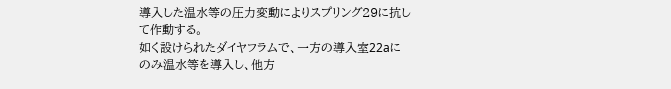導入した温水等の圧力変動によりスプリング29に抗し
て作動する。
如く設けられたダイヤフラムで、一方の導入室22aに
のみ温水等を導入し、他方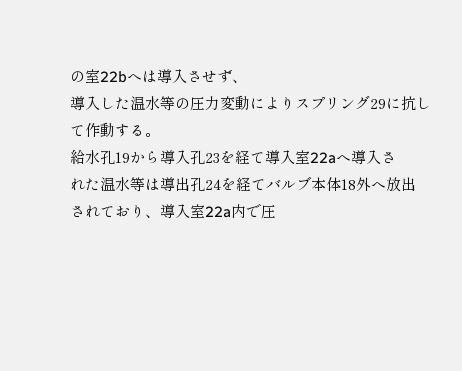の室22bへは導入させず、
導入した温水等の圧力変動によりスプリング29に抗し
て作動する。
給水孔19から導入孔23を経て導入室22aへ導入さ
れた温水等は導出孔24を経てバルブ本体18外へ放出
されており、導入室22a内で圧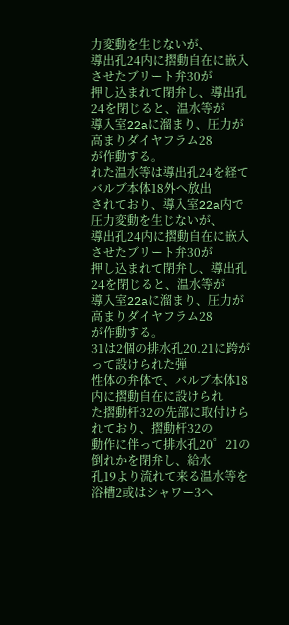力変動を生じないが、
導出孔24内に摺動自在に嵌入させたブリート弁30が
押し込まれて閉弁し、導出孔24を閉じると、温水等が
導入室22aに溜まり、圧力が高まりダイヤフラム28
が作動する。
れた温水等は導出孔24を経てバルブ本体18外へ放出
されており、導入室22a内で圧力変動を生じないが、
導出孔24内に摺動自在に嵌入させたブリート弁30が
押し込まれて閉弁し、導出孔24を閉じると、温水等が
導入室22aに溜まり、圧力が高まりダイヤフラム28
が作動する。
31は2個の排水孔20.21に跨がって設けられた弾
性体の弁体で、バルブ本体18内に摺動自在に設けられ
た摺動杆32の先部に取付けられており、摺動杆32の
動作に伴って排水孔20゜21の倒れかを閉弁し、給水
孔19より流れて来る温水等を浴槽2或はシャワー3へ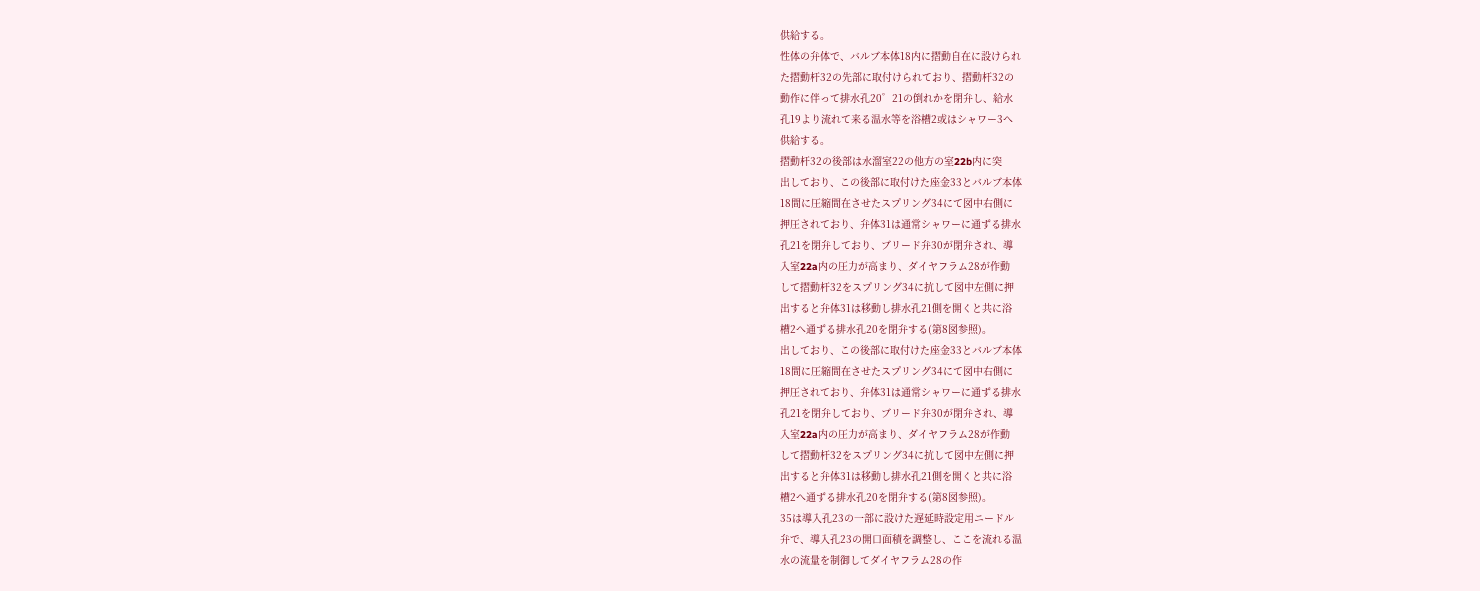供給する。
性体の弁体で、バルブ本体18内に摺動自在に設けられ
た摺動杆32の先部に取付けられており、摺動杆32の
動作に伴って排水孔20゜21の倒れかを閉弁し、給水
孔19より流れて来る温水等を浴槽2或はシャワー3へ
供給する。
摺動杆32の後部は水溜室22の他方の室22b内に突
出しており、この後部に取付けた座金33とバルブ本体
18間に圧縮間在させたスプリング34にて図中右側に
押圧されており、弁体31は通常シャワーに通ずる排水
孔21を閉弁しており、ブリード弁30が閉弁され、導
入室22a内の圧力が高まり、ダイヤフラム28が作動
して摺動杆32をスプリング34に抗して図中左側に押
出すると弁体31は移動し排水孔21側を開くと共に浴
槽2へ通ずる排水孔20を閉弁する(第8図参照)。
出しており、この後部に取付けた座金33とバルブ本体
18間に圧縮間在させたスプリング34にて図中右側に
押圧されており、弁体31は通常シャワーに通ずる排水
孔21を閉弁しており、ブリード弁30が閉弁され、導
入室22a内の圧力が高まり、ダイヤフラム28が作動
して摺動杆32をスプリング34に抗して図中左側に押
出すると弁体31は移動し排水孔21側を開くと共に浴
槽2へ通ずる排水孔20を閉弁する(第8図参照)。
35は導入孔23の一部に設けた遅延時設定用ニードル
弁で、導入孔23の開口面積を調整し、ここを流れる温
水の流量を制御してダイヤフラム28の作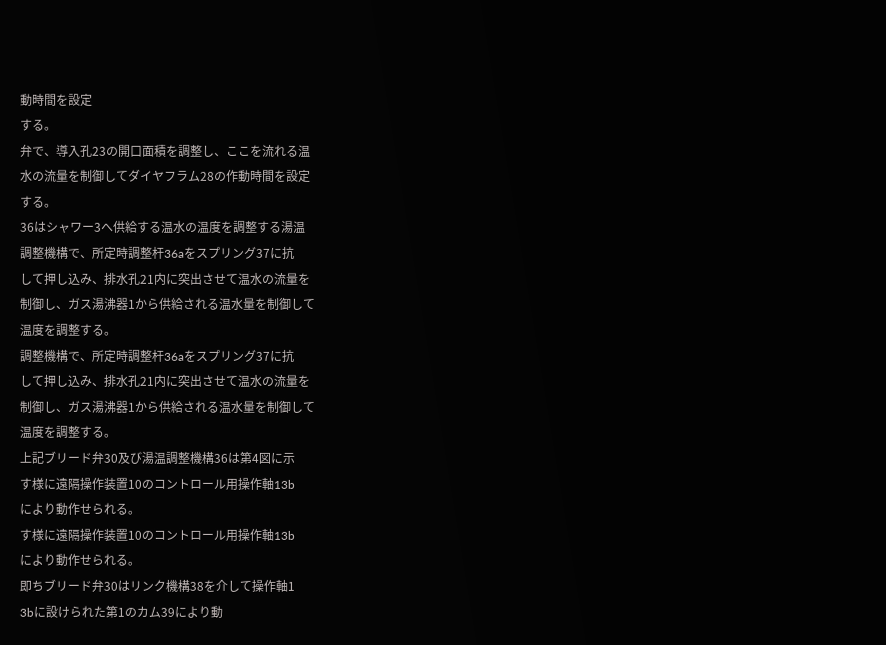動時間を設定
する。
弁で、導入孔23の開口面積を調整し、ここを流れる温
水の流量を制御してダイヤフラム28の作動時間を設定
する。
36はシャワー3へ供給する温水の温度を調整する湯温
調整機構で、所定時調整杆36aをスプリング37に抗
して押し込み、排水孔21内に突出させて温水の流量を
制御し、ガス湯沸器1から供給される温水量を制御して
温度を調整する。
調整機構で、所定時調整杆36aをスプリング37に抗
して押し込み、排水孔21内に突出させて温水の流量を
制御し、ガス湯沸器1から供給される温水量を制御して
温度を調整する。
上記ブリード弁30及び湯温調整機構36は第4図に示
す様に遠隔操作装置10のコントロール用操作軸13b
により動作せられる。
す様に遠隔操作装置10のコントロール用操作軸13b
により動作せられる。
即ちブリード弁30はリンク機構38を介して操作軸1
3bに設けられた第1のカム39により動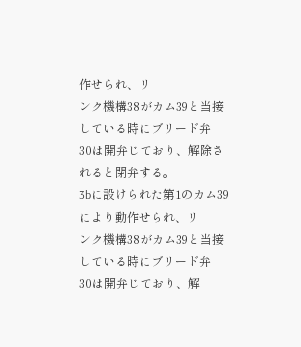作せられ、リ
ンク機構38がカム39と当接している時にブリード弁
30は開弁じており、解除されると閉弁する。
3bに設けられた第1のカム39により動作せられ、リ
ンク機構38がカム39と当接している時にブリード弁
30は開弁じており、解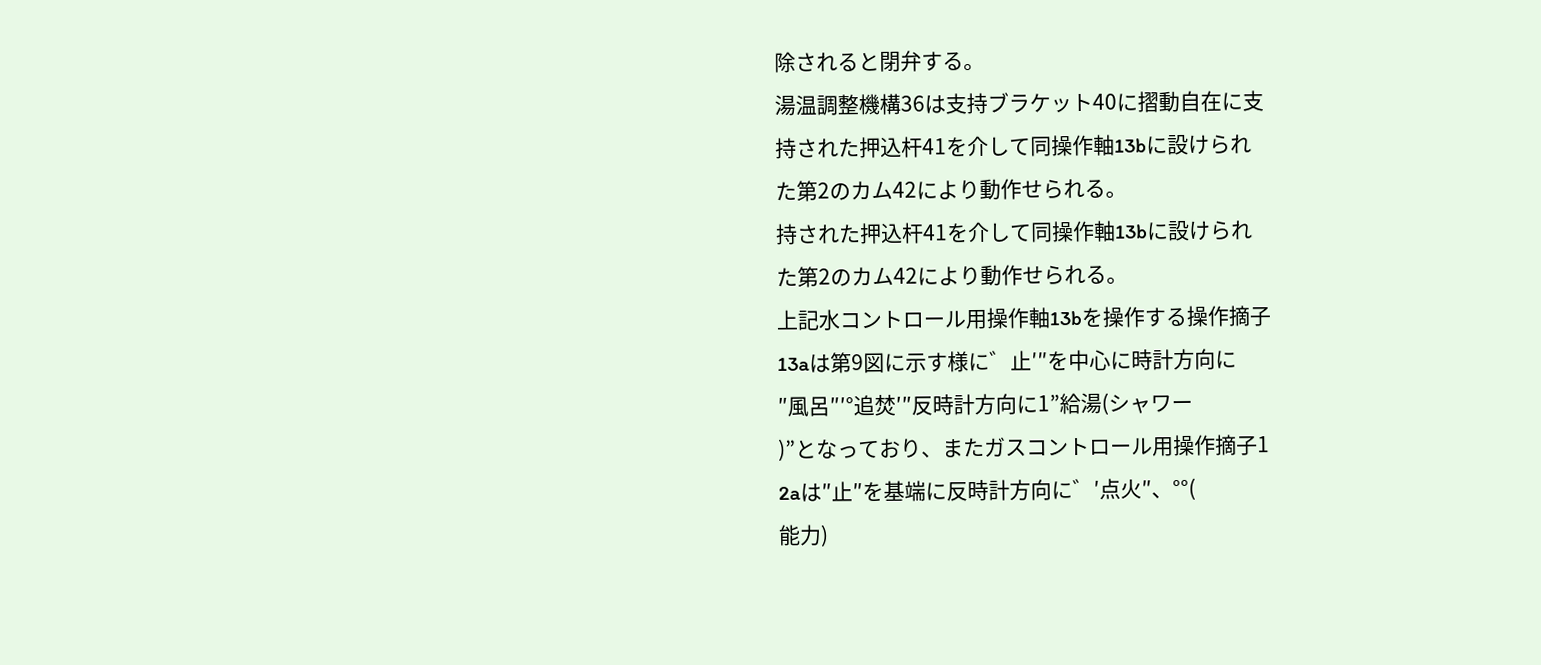除されると閉弁する。
湯温調整機構36は支持ブラケット40に摺動自在に支
持された押込杆41を介して同操作軸13bに設けられ
た第2のカム42により動作せられる。
持された押込杆41を介して同操作軸13bに設けられ
た第2のカム42により動作せられる。
上記水コントロール用操作軸13bを操作する操作摘子
13aは第9図に示す様に゛止′″を中心に時計方向に
″風呂″′°追焚′″反時計方向に1”給湯(シャワー
)”となっており、またガスコントロール用操作摘子1
2aは″止″を基端に反時計方向に゛′点火″、°°(
能力)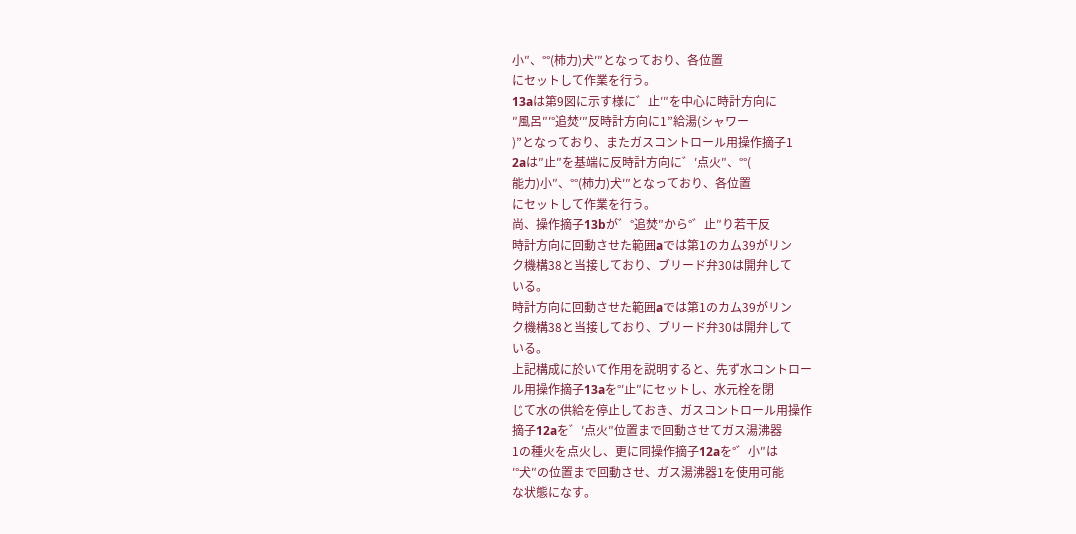小″、°°(柿力)犬′″となっており、各位置
にセットして作業を行う。
13aは第9図に示す様に゛止′″を中心に時計方向に
″風呂″′°追焚′″反時計方向に1”給湯(シャワー
)”となっており、またガスコントロール用操作摘子1
2aは″止″を基端に反時計方向に゛′点火″、°°(
能力)小″、°°(柿力)犬′″となっており、各位置
にセットして作業を行う。
尚、操作摘子13bが゛°追焚″から°゛止″り若干反
時計方向に回動させた範囲aでは第1のカム39がリン
ク機構38と当接しており、ブリード弁30は開弁して
いる。
時計方向に回動させた範囲aでは第1のカム39がリン
ク機構38と当接しており、ブリード弁30は開弁して
いる。
上記構成に於いて作用を説明すると、先ず水コントロー
ル用操作摘子13aを°′止″にセットし、水元栓を閉
じて水の供給を停止しておき、ガスコントロール用操作
摘子12aを゛′点火″位置まで回動させてガス湯沸器
1の種火を点火し、更に同操作摘子12aを°゛小″は
′°犬″の位置まで回動させ、ガス湯沸器1を使用可能
な状態になす。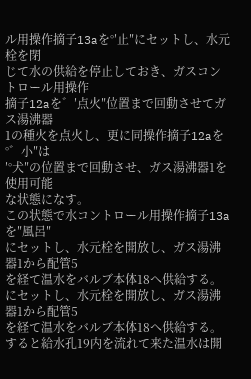ル用操作摘子13aを°′止″にセットし、水元栓を閉
じて水の供給を停止しておき、ガスコントロール用操作
摘子12aを゛′点火″位置まで回動させてガス湯沸器
1の種火を点火し、更に同操作摘子12aを°゛小″は
′°犬″の位置まで回動させ、ガス湯沸器1を使用可能
な状態になす。
この状態で水コントロール用操作摘子13aを″風呂″
にセットし、水元栓を開放し、ガス湯沸器1から配管5
を経て温水をバルブ本体18へ供給する。
にセットし、水元栓を開放し、ガス湯沸器1から配管5
を経て温水をバルブ本体18へ供給する。
すると給水孔19内を流れて来た温水は開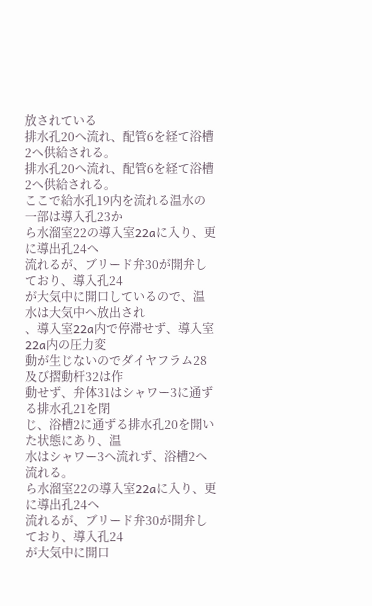放されている
排水孔20へ流れ、配管6を経て浴槽2へ供給される。
排水孔20へ流れ、配管6を経て浴槽2へ供給される。
ここで給水孔19内を流れる温水の一部は導入孔23か
ら水溜室22の導入室22aに入り、更に導出孔24へ
流れるが、ブリード弁30が開弁しており、導入孔24
が大気中に開口しているので、温水は大気中へ放出され
、導入室22a内で停滞せず、導入室22a内の圧力変
動が生じないのでダイヤフラム28及び摺動杆32は作
動せず、弁体31はシャワー3に通ずる排水孔21を閉
じ、浴槽2に通ずる排水孔20を開いた状態にあり、温
水はシャワー3へ流れず、浴槽2へ流れる。
ら水溜室22の導入室22aに入り、更に導出孔24へ
流れるが、ブリード弁30が開弁しており、導入孔24
が大気中に開口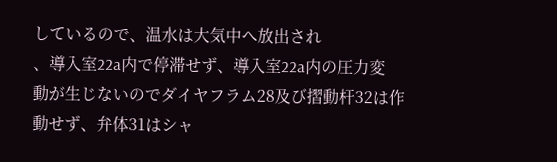しているので、温水は大気中へ放出され
、導入室22a内で停滞せず、導入室22a内の圧力変
動が生じないのでダイヤフラム28及び摺動杆32は作
動せず、弁体31はシャ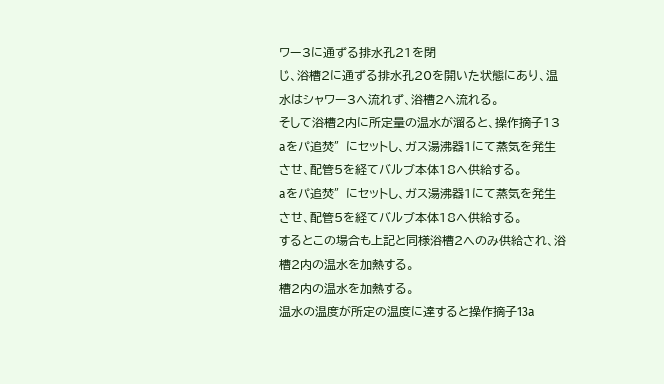ワー3に通ずる排水孔21を閉
じ、浴槽2に通ずる排水孔20を開いた状態にあり、温
水はシャワー3へ流れず、浴槽2へ流れる。
そして浴槽2内に所定量の温水が溜ると、操作摘子13
aをパ追焚″にセットし、ガス湯沸器1にて蒸気を発生
させ、配管5を経てバルブ本体18へ供給する。
aをパ追焚″にセットし、ガス湯沸器1にて蒸気を発生
させ、配管5を経てバルブ本体18へ供給する。
するとこの場合も上記と同様浴槽2へのみ供給され、浴
槽2内の温水を加熱する。
槽2内の温水を加熱する。
温水の温度が所定の温度に達すると操作摘子13a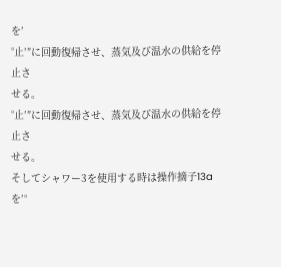を′
°止′″に回動復帰させ、蒸気及び温水の供給を停止さ
せる。
°止′″に回動復帰させ、蒸気及び温水の供給を停止さ
せる。
そしてシャワー3を使用する時は操作摘子13aを′°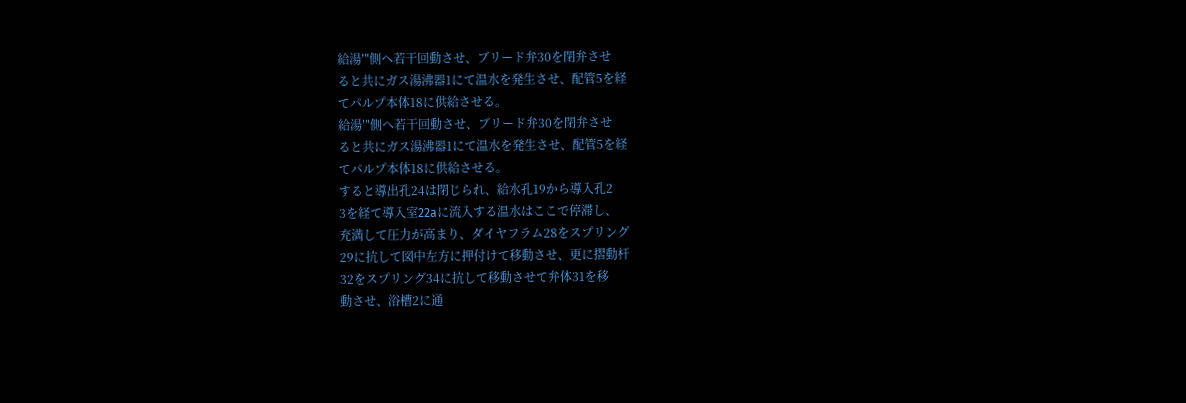給湯′″側へ若干回動させ、ブリード弁30を閉弁させ
ると共にガス湯沸器1にて温水を発生させ、配管5を経
てパルプ本体18に供給させる。
給湯′″側へ若干回動させ、ブリード弁30を閉弁させ
ると共にガス湯沸器1にて温水を発生させ、配管5を経
てパルプ本体18に供給させる。
すると導出孔24は閉じられ、給水孔19から導入孔2
3を経て導入室22aに流入する温水はここで停滞し、
充満して圧力が高まり、ダイヤフラム28をスプリング
29に抗して図中左方に押付けて移動させ、更に摺動杆
32をスプリング34に抗して移動させて弁体31を移
動させ、浴槽2に通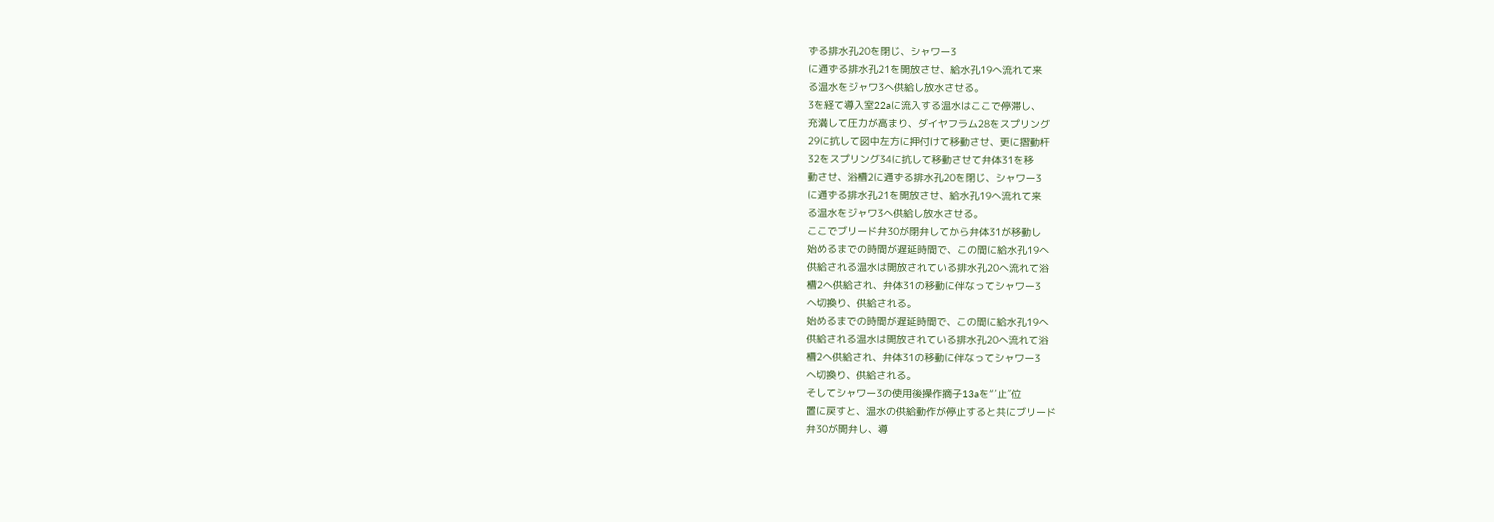ずる排水孔20を閉じ、シャワー3
に通ずる排水孔21を開放させ、給水孔19へ流れて来
る温水をジャワ3へ供給し放水させる。
3を経て導入室22aに流入する温水はここで停滞し、
充満して圧力が高まり、ダイヤフラム28をスプリング
29に抗して図中左方に押付けて移動させ、更に摺動杆
32をスプリング34に抗して移動させて弁体31を移
動させ、浴槽2に通ずる排水孔20を閉じ、シャワー3
に通ずる排水孔21を開放させ、給水孔19へ流れて来
る温水をジャワ3へ供給し放水させる。
ここでブリード弁30が閉弁してから弁体31が移動し
始めるまでの時間が遅延時間で、この間に給水孔19へ
供給される温水は開放されている排水孔20へ流れて浴
槽2へ供給され、弁体31の移動に伴なってシャワー3
へ切換り、供給される。
始めるまでの時間が遅延時間で、この間に給水孔19へ
供給される温水は開放されている排水孔20へ流れて浴
槽2へ供給され、弁体31の移動に伴なってシャワー3
へ切換り、供給される。
そしてシャワー3の使用後操作摘子13aを“′止″位
置に戻すと、温水の供給動作が停止すると共にブリード
弁30が開弁し、導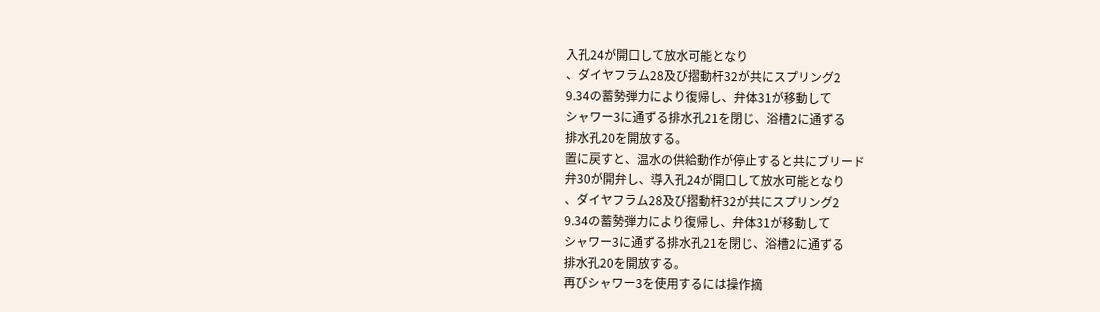入孔24が開口して放水可能となり
、ダイヤフラム28及び摺動杆32が共にスプリング2
9.34の蓄勢弾力により復帰し、弁体31が移動して
シャワー3に通ずる排水孔21を閉じ、浴槽2に通ずる
排水孔20を開放する。
置に戻すと、温水の供給動作が停止すると共にブリード
弁30が開弁し、導入孔24が開口して放水可能となり
、ダイヤフラム28及び摺動杆32が共にスプリング2
9.34の蓄勢弾力により復帰し、弁体31が移動して
シャワー3に通ずる排水孔21を閉じ、浴槽2に通ずる
排水孔20を開放する。
再びシャワー3を使用するには操作摘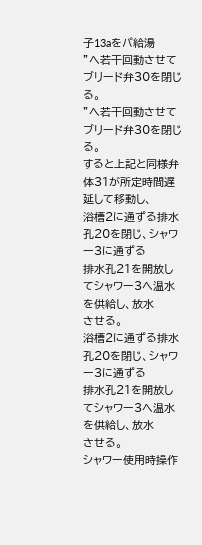子13aをパ給湯
”へ若干回動させてブリード弁30を閉じる。
”へ若干回動させてブリード弁30を閉じる。
すると上記と同様弁体31が所定時間遅延して移動し、
浴槽2に通ずる排水孔20を閉じ、シャワー3に通ずる
排水孔21を開放してシャワー3へ温水を供給し、放水
させる。
浴槽2に通ずる排水孔20を閉じ、シャワー3に通ずる
排水孔21を開放してシャワー3へ温水を供給し、放水
させる。
シャワー使用時操作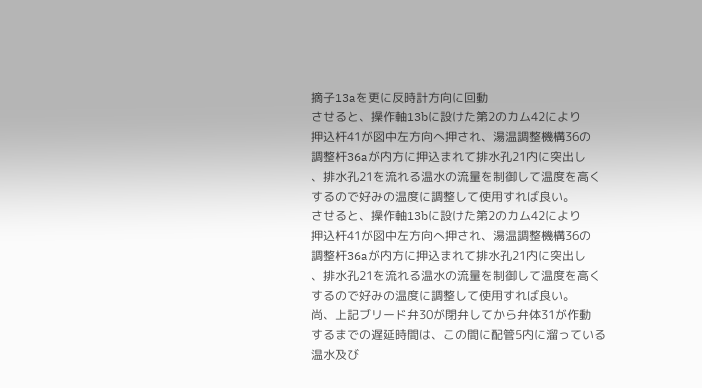摘子13aを更に反時計方向に回動
させると、操作軸13bに設けた第2のカム42により
押込杆41が図中左方向へ押され、湯温調整機構36の
調整杆36aが内方に押込まれて排水孔21内に突出し
、排水孔21を流れる温水の流量を制御して温度を高く
するので好みの温度に調整して使用すれば良い。
させると、操作軸13bに設けた第2のカム42により
押込杆41が図中左方向へ押され、湯温調整機構36の
調整杆36aが内方に押込まれて排水孔21内に突出し
、排水孔21を流れる温水の流量を制御して温度を高く
するので好みの温度に調整して使用すれば良い。
尚、上記ブリード弁30が閉弁してから弁体31が作動
するまでの遅延時間は、この間に配管5内に溜っている
温水及び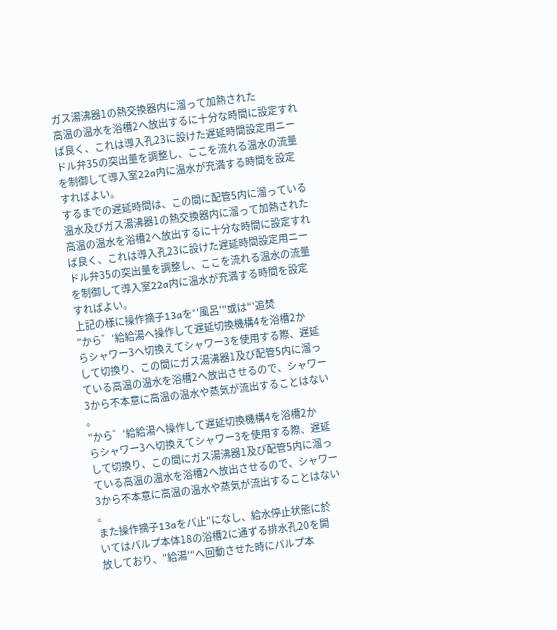ガス湯沸器1の熱交換器内に溜って加熱された
高温の温水を浴槽2へ放出するに十分な時間に設定すれ
ば良く、これは導入孔23に設けた遅延時間設定用ニー
ドル弁35の突出量を調整し、ここを流れる温水の流量
を制御して導入室22a内に温水が充満する時間を設定
すればよい。
するまでの遅延時間は、この間に配管5内に溜っている
温水及びガス湯沸器1の熱交換器内に溜って加熱された
高温の温水を浴槽2へ放出するに十分な時間に設定すれ
ば良く、これは導入孔23に設けた遅延時間設定用ニー
ドル弁35の突出量を調整し、ここを流れる温水の流量
を制御して導入室22a内に温水が充満する時間を設定
すればよい。
上記の様に操作摘子13aを°′風呂′″或は“′追焚
″から゛′給給湯へ操作して遅延切換機構4を浴槽2か
らシャワー3へ切換えてシャワー3を使用する際、遅延
して切換り、この間にガス湯沸器1及び配管5内に溜っ
ている高温の温水を浴槽2へ放出させるので、シャワー
3から不本意に高温の温水や蒸気が流出することはない
。
″から゛′給給湯へ操作して遅延切換機構4を浴槽2か
らシャワー3へ切換えてシャワー3を使用する際、遅延
して切換り、この間にガス湯沸器1及び配管5内に溜っ
ている高温の温水を浴槽2へ放出させるので、シャワー
3から不本意に高温の温水や蒸気が流出することはない
。
また操作摘子13aをパ止″になし、給水停止状態に於
いてはパルプ本体18の浴槽2に通ずる排水孔20を開
放しており、″給湯′″へ回動させた時にパルプ本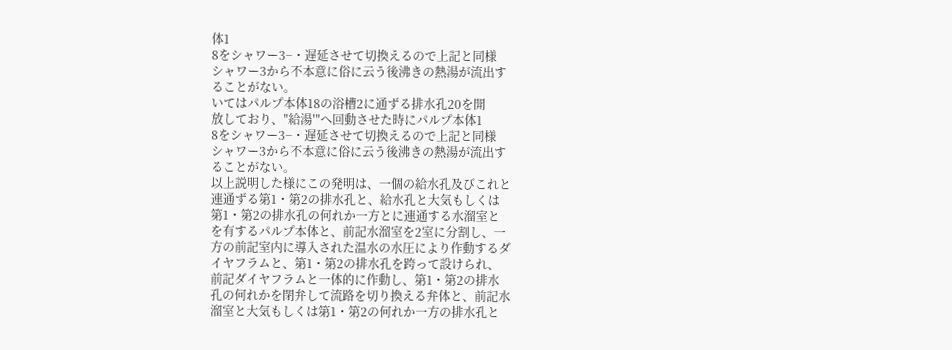体1
8をシャワー3−・遅延させて切換えるので上記と同様
シャワー3から不本意に俗に云う後沸きの熱湯が流出す
ることがない。
いてはパルプ本体18の浴槽2に通ずる排水孔20を開
放しており、″給湯′″へ回動させた時にパルプ本体1
8をシャワー3−・遅延させて切換えるので上記と同様
シャワー3から不本意に俗に云う後沸きの熱湯が流出す
ることがない。
以上説明した様にこの発明は、一個の給水孔及びこれと
連通ずる第1・第2の排水孔と、給水孔と大気もしくは
第1・第2の排水孔の何れか一方とに連通する水溜室と
を有するパルプ本体と、前記水溜室を2室に分割し、一
方の前記室内に導入された温水の水圧により作動するダ
イヤフラムと、第1・第2の排水孔を跨って設けられ、
前記ダイヤフラムと一体的に作動し、第1・第2の排水
孔の何れかを閉弁して流路を切り換える弁体と、前記水
溜室と大気もしくは第1・第2の何れか一方の排水孔と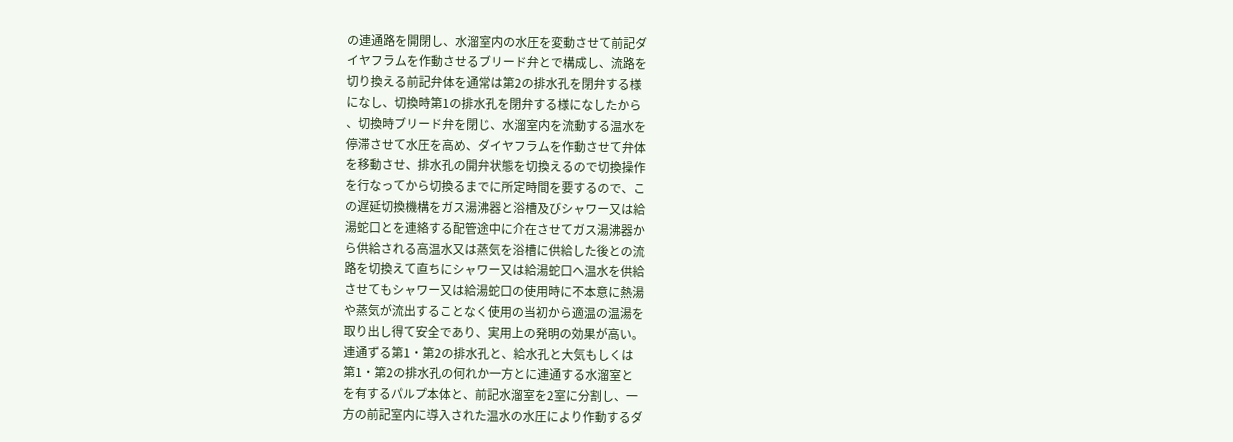の連通路を開閉し、水溜室内の水圧を変動させて前記ダ
イヤフラムを作動させるブリード弁とで構成し、流路を
切り換える前記弁体を通常は第2の排水孔を閉弁する様
になし、切換時第1の排水孔を閉弁する様になしたから
、切換時ブリード弁を閉じ、水溜室内を流動する温水を
停滞させて水圧を高め、ダイヤフラムを作動させて弁体
を移動させ、排水孔の開弁状態を切換えるので切換操作
を行なってから切換るまでに所定時間を要するので、こ
の遅延切換機構をガス湯沸器と浴槽及びシャワー又は給
湯蛇口とを連絡する配管途中に介在させてガス湯沸器か
ら供給される高温水又は蒸気を浴槽に供給した後との流
路を切換えて直ちにシャワー又は給湯蛇口へ温水を供給
させてもシャワー又は給湯蛇口の使用時に不本意に熱湯
や蒸気が流出することなく使用の当初から適温の温湯を
取り出し得て安全であり、実用上の発明の効果が高い。
連通ずる第1・第2の排水孔と、給水孔と大気もしくは
第1・第2の排水孔の何れか一方とに連通する水溜室と
を有するパルプ本体と、前記水溜室を2室に分割し、一
方の前記室内に導入された温水の水圧により作動するダ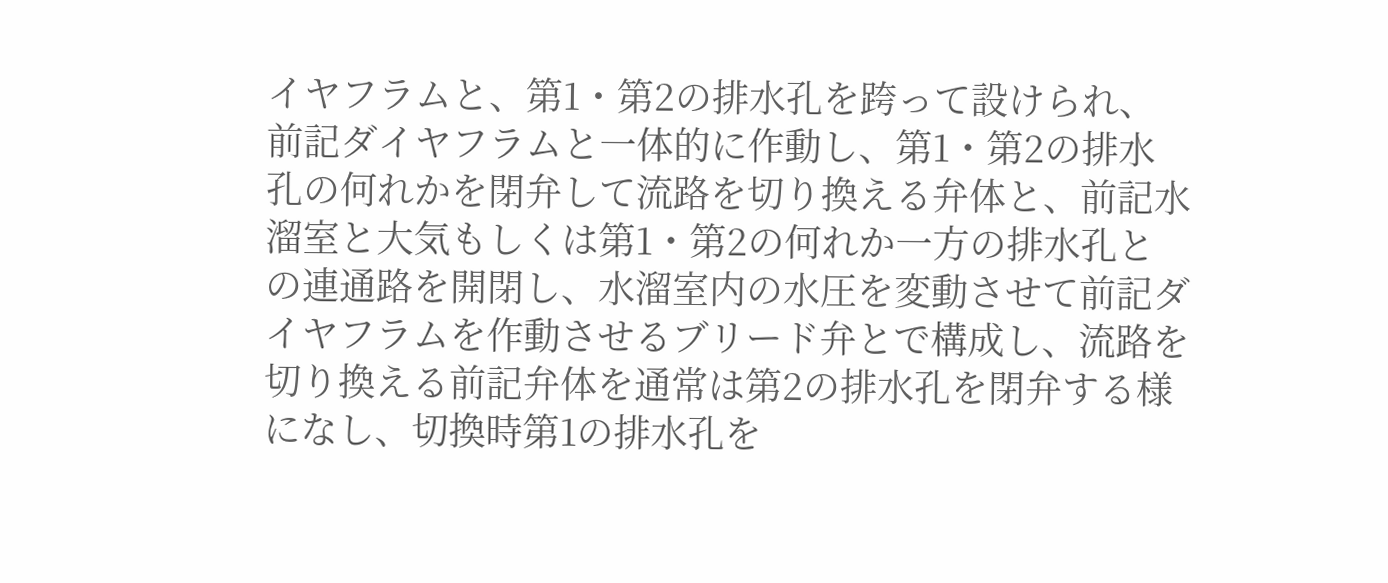イヤフラムと、第1・第2の排水孔を跨って設けられ、
前記ダイヤフラムと一体的に作動し、第1・第2の排水
孔の何れかを閉弁して流路を切り換える弁体と、前記水
溜室と大気もしくは第1・第2の何れか一方の排水孔と
の連通路を開閉し、水溜室内の水圧を変動させて前記ダ
イヤフラムを作動させるブリード弁とで構成し、流路を
切り換える前記弁体を通常は第2の排水孔を閉弁する様
になし、切換時第1の排水孔を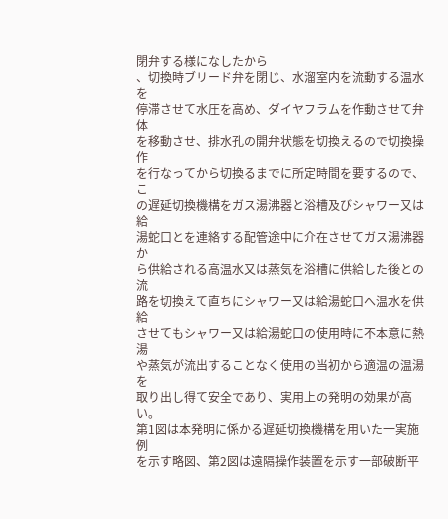閉弁する様になしたから
、切換時ブリード弁を閉じ、水溜室内を流動する温水を
停滞させて水圧を高め、ダイヤフラムを作動させて弁体
を移動させ、排水孔の開弁状態を切換えるので切換操作
を行なってから切換るまでに所定時間を要するので、こ
の遅延切換機構をガス湯沸器と浴槽及びシャワー又は給
湯蛇口とを連絡する配管途中に介在させてガス湯沸器か
ら供給される高温水又は蒸気を浴槽に供給した後との流
路を切換えて直ちにシャワー又は給湯蛇口へ温水を供給
させてもシャワー又は給湯蛇口の使用時に不本意に熱湯
や蒸気が流出することなく使用の当初から適温の温湯を
取り出し得て安全であり、実用上の発明の効果が高い。
第1図は本発明に係かる遅延切換機構を用いた一実施例
を示す略図、第2図は遠隔操作装置を示す一部破断平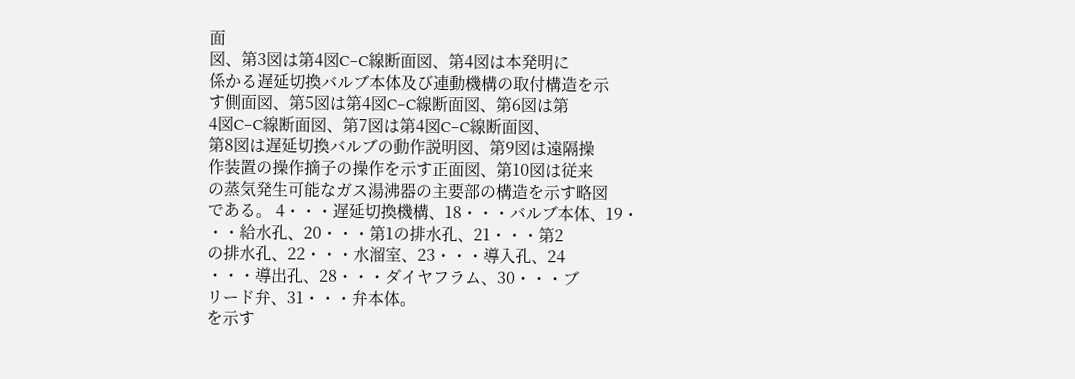面
図、第3図は第4図C−C線断面図、第4図は本発明に
係かる遅延切換バルブ本体及び連動機構の取付構造を示
す側面図、第5図は第4図C−C線断面図、第6図は第
4図C−C線断面図、第7図は第4図C−C線断面図、
第8図は遅延切換バルブの動作説明図、第9図は遠隔操
作装置の操作摘子の操作を示す正面図、第10図は従来
の蒸気発生可能なガス湯沸器の主要部の構造を示す略図
である。 4・・・遅延切換機構、18・・・バルブ本体、19・
・・給水孔、20・・・第1の排水孔、21・・・第2
の排水孔、22・・・水溜室、23・・・導入孔、24
・・・導出孔、28・・・ダイヤフラム、30・・・ブ
リード弁、31・・・弁本体。
を示す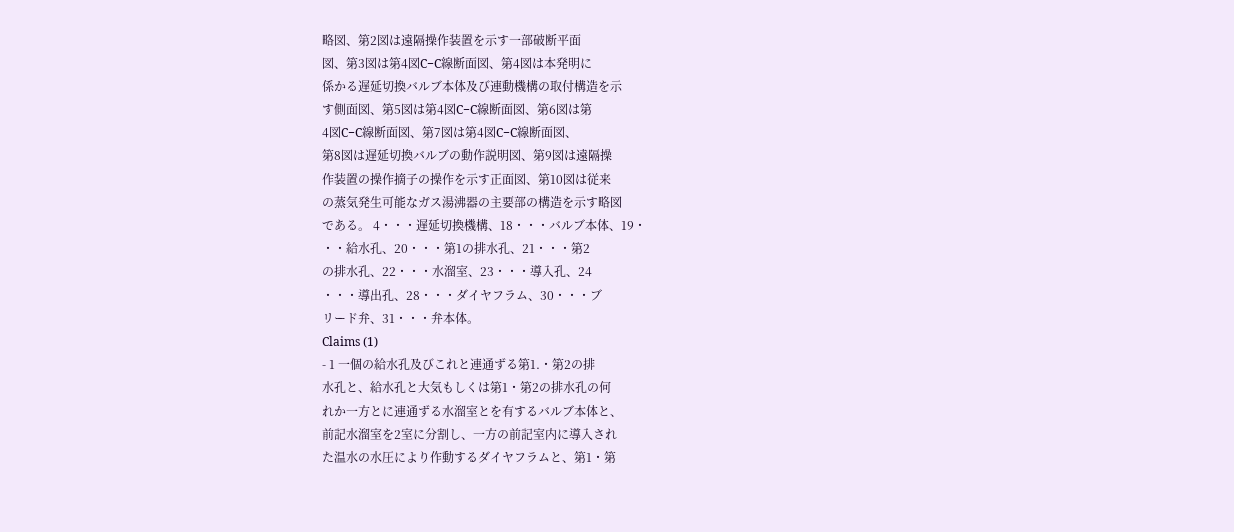略図、第2図は遠隔操作装置を示す一部破断平面
図、第3図は第4図C−C線断面図、第4図は本発明に
係かる遅延切換バルブ本体及び連動機構の取付構造を示
す側面図、第5図は第4図C−C線断面図、第6図は第
4図C−C線断面図、第7図は第4図C−C線断面図、
第8図は遅延切換バルブの動作説明図、第9図は遠隔操
作装置の操作摘子の操作を示す正面図、第10図は従来
の蒸気発生可能なガス湯沸器の主要部の構造を示す略図
である。 4・・・遅延切換機構、18・・・バルブ本体、19・
・・給水孔、20・・・第1の排水孔、21・・・第2
の排水孔、22・・・水溜室、23・・・導入孔、24
・・・導出孔、28・・・ダイヤフラム、30・・・ブ
リード弁、31・・・弁本体。
Claims (1)
- 1 一個の給水孔及びこれと連通ずる第1.・第2の排
水孔と、給水孔と大気もしくは第1・第2の排水孔の何
れか一方とに連通ずる水溜室とを有するバルブ本体と、
前記水溜室を2室に分割し、一方の前記室内に導入され
た温水の水圧により作動するダイヤフラムと、第1・第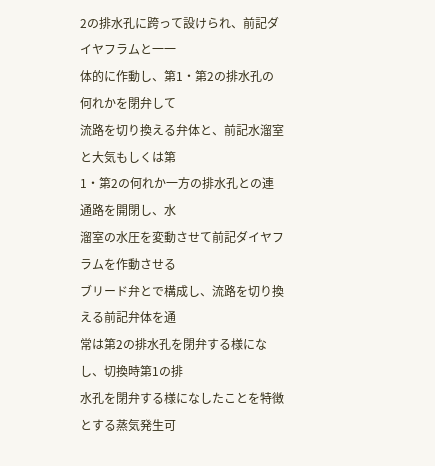2の排水孔に跨って設けられ、前記ダイヤフラムと一一
体的に作動し、第1・第2の排水孔の何れかを閉弁して
流路を切り換える弁体と、前記水溜室と大気もしくは第
1・第2の何れか一方の排水孔との連通路を開閉し、水
溜室の水圧を変動させて前記ダイヤフラムを作動させる
ブリード弁とで構成し、流路を切り換える前記弁体を通
常は第2の排水孔を閉弁する様になし、切換時第1の排
水孔を閉弁する様になしたことを特徴とする蒸気発生可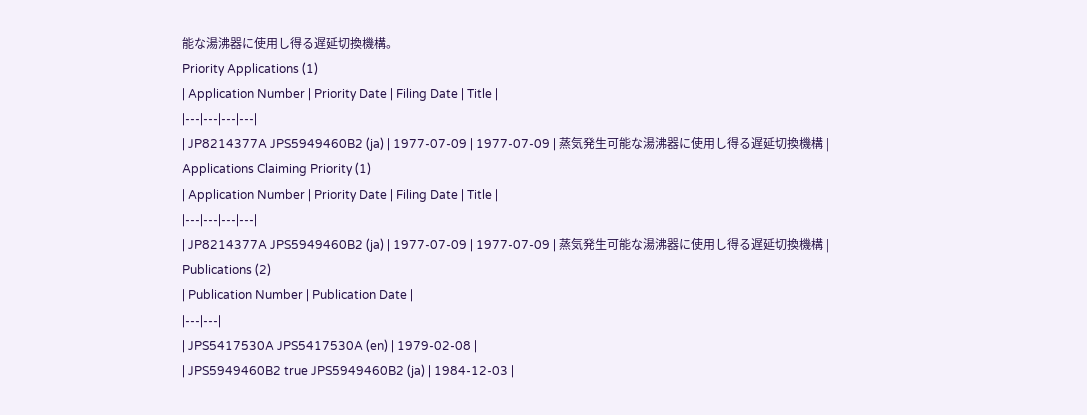能な湯沸器に使用し得る遅延切換機構。
Priority Applications (1)
| Application Number | Priority Date | Filing Date | Title |
|---|---|---|---|
| JP8214377A JPS5949460B2 (ja) | 1977-07-09 | 1977-07-09 | 蒸気発生可能な湯沸器に使用し得る遅延切換機構 |
Applications Claiming Priority (1)
| Application Number | Priority Date | Filing Date | Title |
|---|---|---|---|
| JP8214377A JPS5949460B2 (ja) | 1977-07-09 | 1977-07-09 | 蒸気発生可能な湯沸器に使用し得る遅延切換機構 |
Publications (2)
| Publication Number | Publication Date |
|---|---|
| JPS5417530A JPS5417530A (en) | 1979-02-08 |
| JPS5949460B2 true JPS5949460B2 (ja) | 1984-12-03 |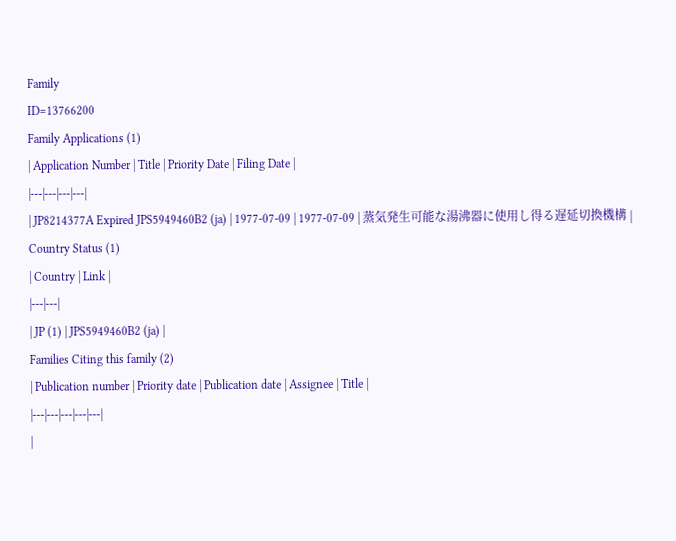Family
ID=13766200
Family Applications (1)
| Application Number | Title | Priority Date | Filing Date |
|---|---|---|---|
| JP8214377A Expired JPS5949460B2 (ja) | 1977-07-09 | 1977-07-09 | 蒸気発生可能な湯沸器に使用し得る遅延切換機構 |
Country Status (1)
| Country | Link |
|---|---|
| JP (1) | JPS5949460B2 (ja) |
Families Citing this family (2)
| Publication number | Priority date | Publication date | Assignee | Title |
|---|---|---|---|---|
|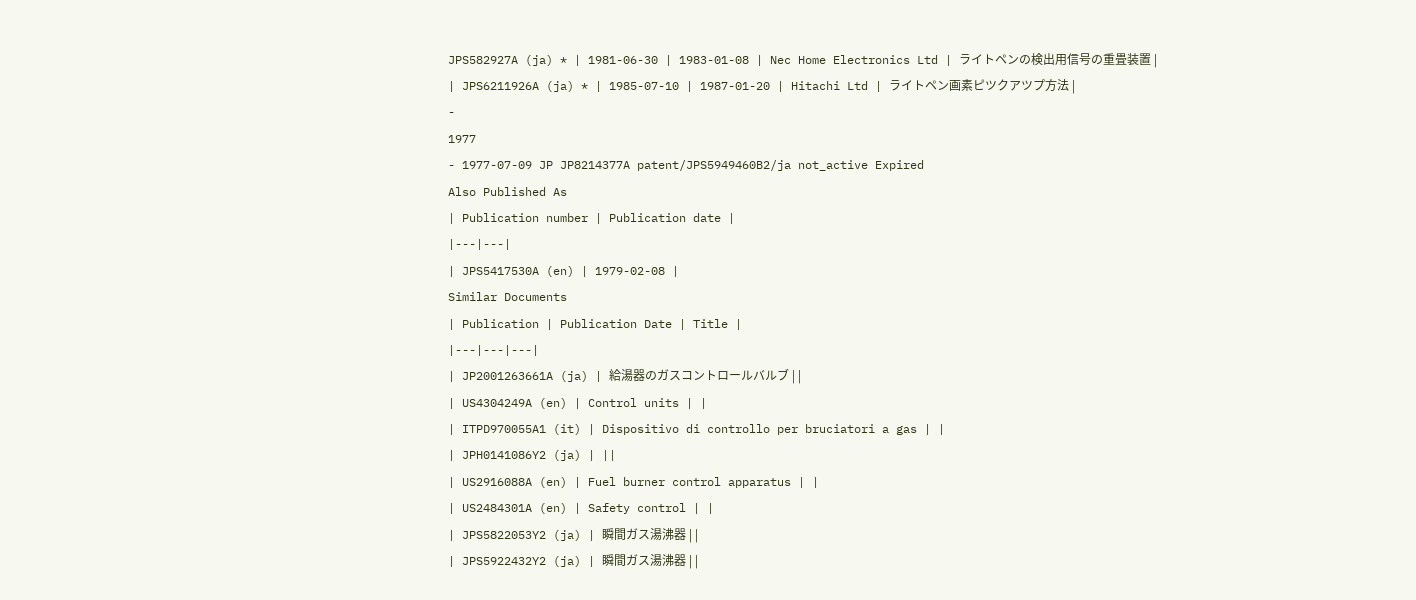JPS582927A (ja) * | 1981-06-30 | 1983-01-08 | Nec Home Electronics Ltd | ライトペンの検出用信号の重畳装置 |
| JPS6211926A (ja) * | 1985-07-10 | 1987-01-20 | Hitachi Ltd | ライトペン画素ピツクアツプ方法 |
-
1977
- 1977-07-09 JP JP8214377A patent/JPS5949460B2/ja not_active Expired
Also Published As
| Publication number | Publication date |
|---|---|
| JPS5417530A (en) | 1979-02-08 |
Similar Documents
| Publication | Publication Date | Title |
|---|---|---|
| JP2001263661A (ja) | 給湯器のガスコントロールバルブ | |
| US4304249A (en) | Control units | |
| ITPD970055A1 (it) | Dispositivo di controllo per bruciatori a gas | |
| JPH0141086Y2 (ja) | ||
| US2916088A (en) | Fuel burner control apparatus | |
| US2484301A (en) | Safety control | |
| JPS5822053Y2 (ja) | 瞬間ガス湯沸器 | |
| JPS5922432Y2 (ja) | 瞬間ガス湯沸器 | |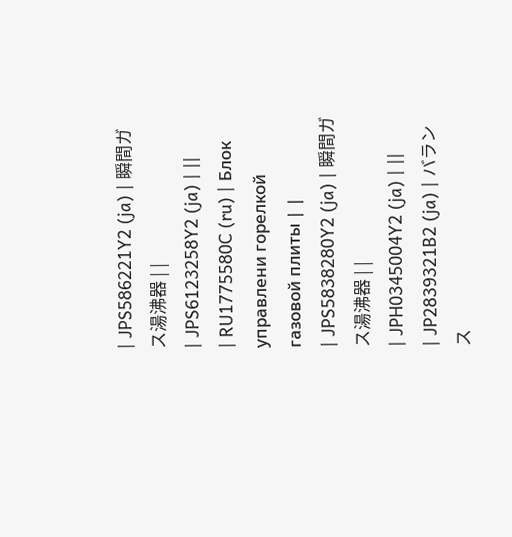| JPS586221Y2 (ja) | 瞬間ガス湯沸器 | |
| JPS6123258Y2 (ja) | ||
| RU1775580C (ru) | Блок управлени горелкой газовой плиты | |
| JPS5838280Y2 (ja) | 瞬間ガス湯沸器 | |
| JPH0345004Y2 (ja) | ||
| JP2839321B2 (ja) | バランス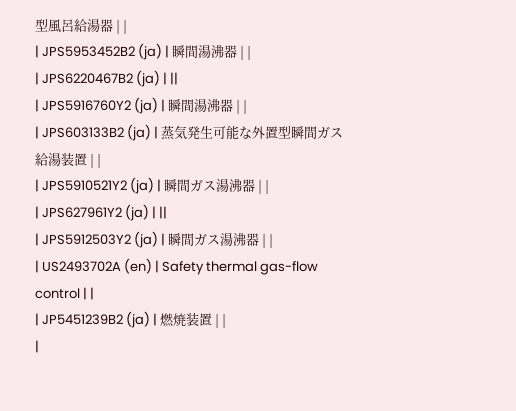型風呂給湯器 | |
| JPS5953452B2 (ja) | 瞬間湯沸器 | |
| JPS6220467B2 (ja) | ||
| JPS5916760Y2 (ja) | 瞬間湯沸器 | |
| JPS603133B2 (ja) | 蒸気発生可能な外置型瞬間ガス給湯装置 | |
| JPS5910521Y2 (ja) | 瞬間ガス湯沸器 | |
| JPS627961Y2 (ja) | ||
| JPS5912503Y2 (ja) | 瞬間ガス湯沸器 | |
| US2493702A (en) | Safety thermal gas-flow control | |
| JP5451239B2 (ja) | 燃焼装置 | |
|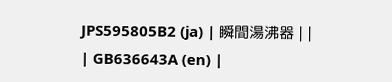JPS595805B2 (ja) | 瞬間湯沸器 | |
| GB636643A (en) |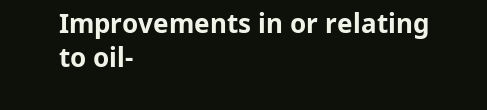Improvements in or relating to oil-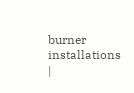burner installations |